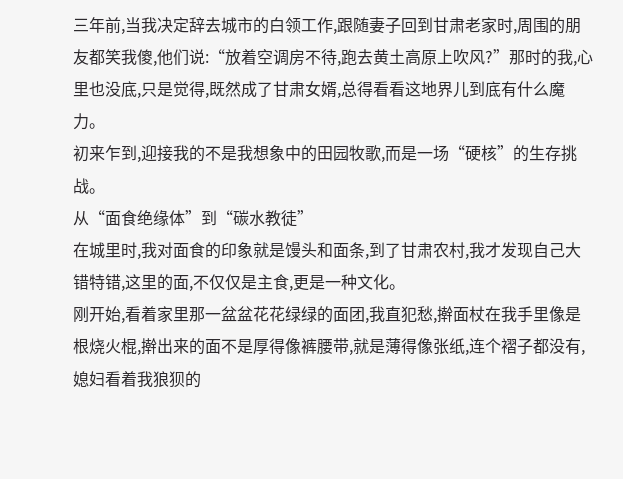三年前,当我决定辞去城市的白领工作,跟随妻子回到甘肃老家时,周围的朋友都笑我傻,他们说:“放着空调房不待,跑去黄土高原上吹风?”那时的我,心里也没底,只是觉得,既然成了甘肃女婿,总得看看这地界儿到底有什么魔力。
初来乍到,迎接我的不是我想象中的田园牧歌,而是一场“硬核”的生存挑战。
从“面食绝缘体”到“碳水教徒”
在城里时,我对面食的印象就是馒头和面条,到了甘肃农村,我才发现自己大错特错,这里的面,不仅仅是主食,更是一种文化。
刚开始,看着家里那一盆盆花花绿绿的面团,我直犯愁,擀面杖在我手里像是根烧火棍,擀出来的面不是厚得像裤腰带,就是薄得像张纸,连个褶子都没有,媳妇看着我狼狈的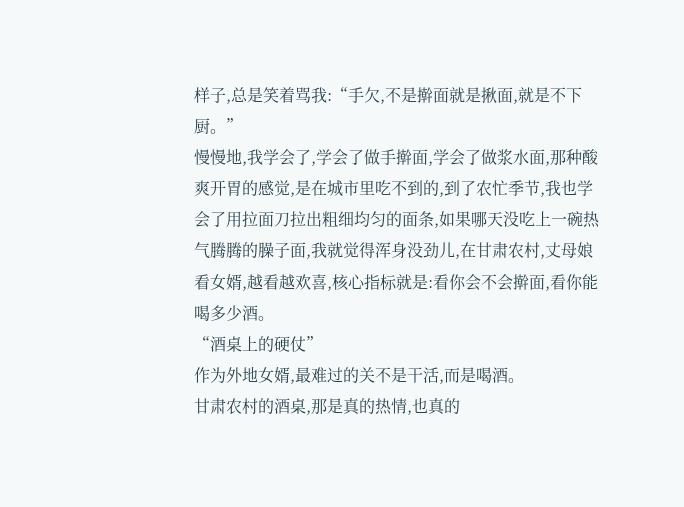样子,总是笑着骂我:“手欠,不是擀面就是揪面,就是不下厨。”
慢慢地,我学会了,学会了做手擀面,学会了做浆水面,那种酸爽开胃的感觉,是在城市里吃不到的,到了农忙季节,我也学会了用拉面刀拉出粗细均匀的面条,如果哪天没吃上一碗热气腾腾的臊子面,我就觉得浑身没劲儿,在甘肃农村,丈母娘看女婿,越看越欢喜,核心指标就是:看你会不会擀面,看你能喝多少酒。
“酒桌上的硬仗”
作为外地女婿,最难过的关不是干活,而是喝酒。
甘肃农村的酒桌,那是真的热情,也真的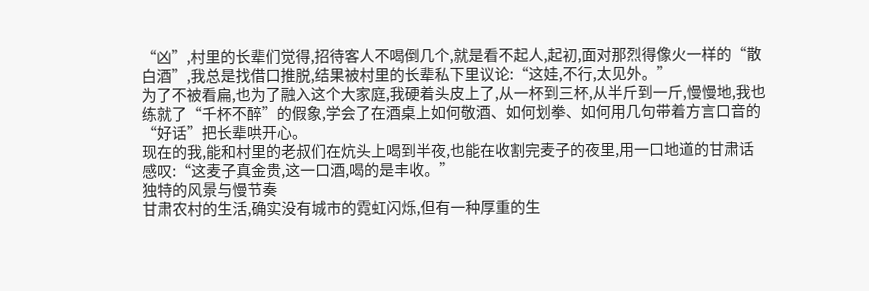“凶”,村里的长辈们觉得,招待客人不喝倒几个,就是看不起人,起初,面对那烈得像火一样的“散白酒”,我总是找借口推脱,结果被村里的长辈私下里议论:“这娃,不行,太见外。”
为了不被看扁,也为了融入这个大家庭,我硬着头皮上了,从一杯到三杯,从半斤到一斤,慢慢地,我也练就了“千杯不醉”的假象,学会了在酒桌上如何敬酒、如何划拳、如何用几句带着方言口音的“好话”把长辈哄开心。
现在的我,能和村里的老叔们在炕头上喝到半夜,也能在收割完麦子的夜里,用一口地道的甘肃话感叹:“这麦子真金贵,这一口酒,喝的是丰收。”
独特的风景与慢节奏
甘肃农村的生活,确实没有城市的霓虹闪烁,但有一种厚重的生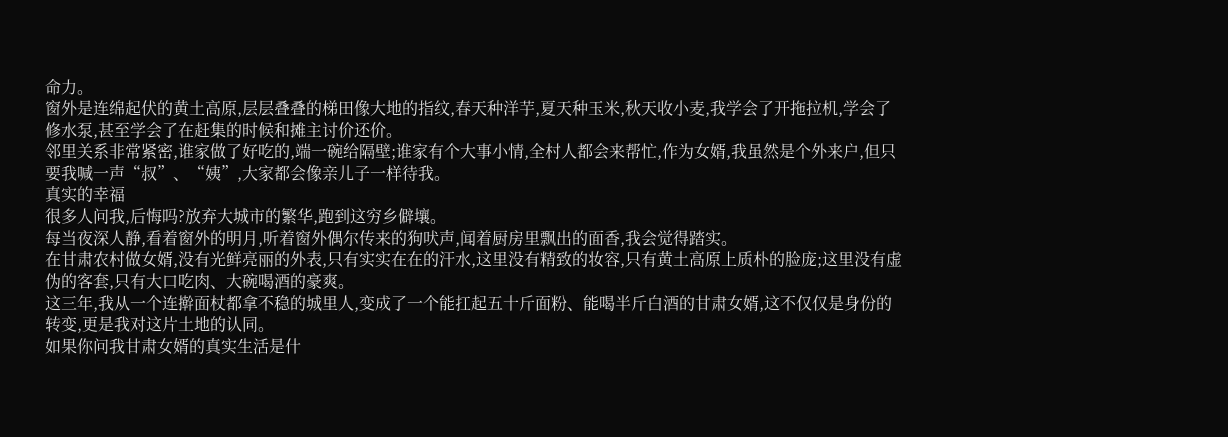命力。
窗外是连绵起伏的黄土高原,层层叠叠的梯田像大地的指纹,春天种洋芋,夏天种玉米,秋天收小麦,我学会了开拖拉机,学会了修水泵,甚至学会了在赶集的时候和摊主讨价还价。
邻里关系非常紧密,谁家做了好吃的,端一碗给隔壁;谁家有个大事小情,全村人都会来帮忙,作为女婿,我虽然是个外来户,但只要我喊一声“叔”、“姨”,大家都会像亲儿子一样待我。
真实的幸福
很多人问我,后悔吗?放弃大城市的繁华,跑到这穷乡僻壤。
每当夜深人静,看着窗外的明月,听着窗外偶尔传来的狗吠声,闻着厨房里飘出的面香,我会觉得踏实。
在甘肃农村做女婿,没有光鲜亮丽的外表,只有实实在在的汗水,这里没有精致的妆容,只有黄土高原上质朴的脸庞;这里没有虚伪的客套,只有大口吃肉、大碗喝酒的豪爽。
这三年,我从一个连擀面杖都拿不稳的城里人,变成了一个能扛起五十斤面粉、能喝半斤白酒的甘肃女婿,这不仅仅是身份的转变,更是我对这片土地的认同。
如果你问我甘肃女婿的真实生活是什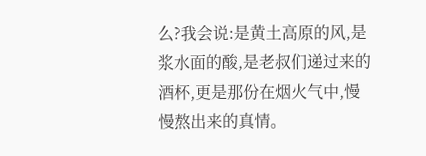么?我会说:是黄土高原的风,是浆水面的酸,是老叔们递过来的酒杯,更是那份在烟火气中,慢慢熬出来的真情。